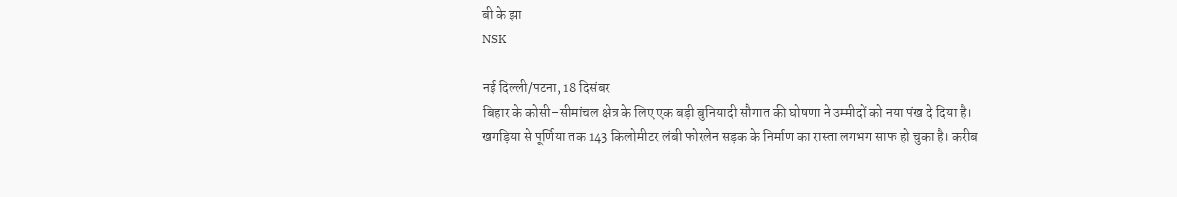बी के झा
NSK

नई दिल्ली/पटना, 18 दिसंबर
बिहार के कोसी–सीमांचल क्षेत्र के लिए एक बड़ी बुनियादी सौगात की घोषणा ने उम्मीदों को नया पंख दे दिया है। खगड़िया से पूर्णिया तक 143 किलोमीटर लंबी फोरलेन सड़क के निर्माण का रास्ता लगभग साफ हो चुका है। करीब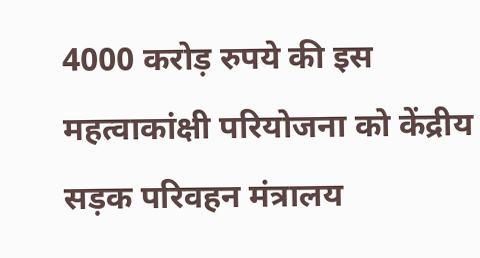4000 करोड़ रुपये की इस महत्वाकांक्षी परियोजना को केंद्रीय सड़क परिवहन मंत्रालय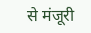से मंजूरी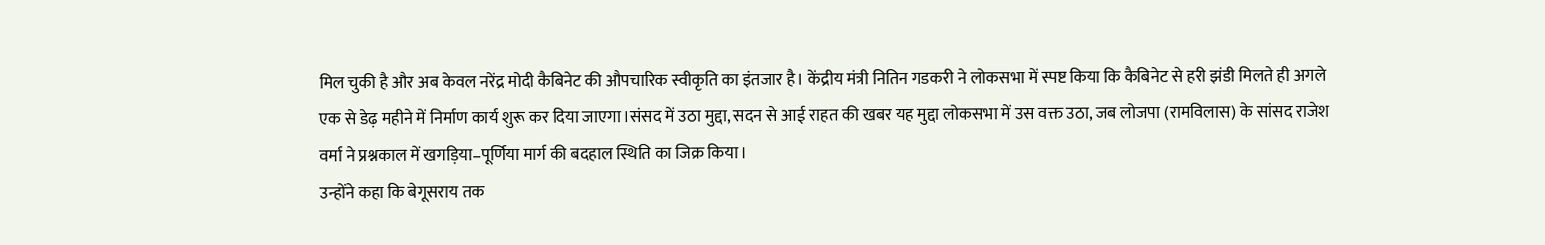मिल चुकी है और अब केवल नरेंद्र मोदी कैबिनेट की औपचारिक स्वीकृति का इंतजार है। केंद्रीय मंत्री नितिन गडकरी ने लोकसभा में स्पष्ट किया कि कैबिनेट से हरी झंडी मिलते ही अगले एक से डेढ़ महीने में निर्माण कार्य शुरू कर दिया जाएगा।संसद में उठा मुद्दा, सदन से आई राहत की खबर यह मुद्दा लोकसभा में उस वक्त उठा, जब लोजपा (रामविलास) के सांसद राजेश वर्मा ने प्रश्नकाल में खगड़िया–पूर्णिया मार्ग की बदहाल स्थिति का जिक्र किया।
उन्होंने कहा कि बेगूसराय तक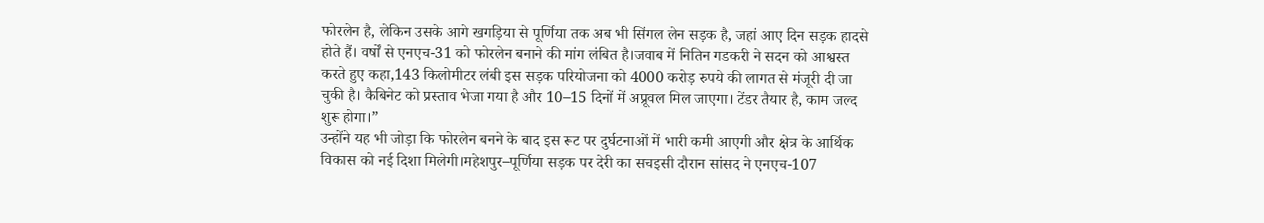फोरलेन है, लेकिन उसके आगे खगड़िया से पूर्णिया तक अब भी सिंगल लेन सड़क है, जहां आए दिन सड़क हादसे होते हैं। वर्षों से एनएच-31 को फोरलेन बनाने की मांग लंबित है।जवाब में नितिन गडकरी ने सदन को आश्वस्त करते हुए कहा,143 किलोमीटर लंबी इस सड़क परियोजना को 4000 करोड़ रुपये की लागत से मंजूरी दी जा चुकी है। कैबिनेट को प्रस्ताव भेजा गया है और 10–15 दिनों में अप्रूवल मिल जाएगा। टेंडर तैयार है, काम जल्द शुरू होगा।”
उन्होंने यह भी जोड़ा कि फोरलेन बनने के बाद इस रूट पर दुर्घटनाओं में भारी कमी आएगी और क्षेत्र के आर्थिक विकास को नई दिशा मिलेगी।महेशपुर–पूर्णिया सड़क पर देरी का सचइसी दौरान सांसद ने एनएच-107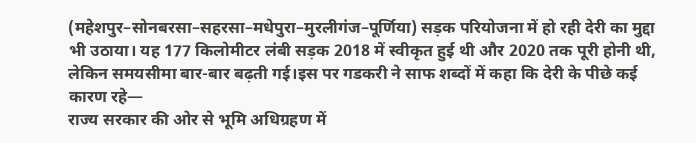(महेशपुर–सोनबरसा–सहरसा–मधेपुरा–मुरलीगंज–पूर्णिया) सड़क परियोजना में हो रही देरी का मुद्दा भी उठाया। यह 177 किलोमीटर लंबी सड़क 2018 में स्वीकृत हुई थी और 2020 तक पूरी होनी थी, लेकिन समयसीमा बार-बार बढ़ती गई।इस पर गडकरी ने साफ शब्दों में कहा कि देरी के पीछे कई कारण रहे—
राज्य सरकार की ओर से भूमि अधिग्रहण में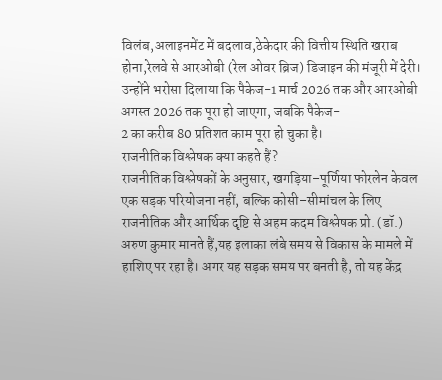विलंब,अलाइनमेंट में बदलाव,ठेकेदार की वित्तीय स्थिति खराब होना,रेलवे से आरओबी (रेल ओवर ब्रिज) डिजाइन की मंजूरी में देरी।
उन्होंने भरोसा दिलाया कि पैकेज-1 मार्च 2026 तक और आरओबी अगस्त 2026 तक पूरा हो जाएगा, जबकि पैकेज-
2 का करीब 80 प्रतिशत काम पूरा हो चुका है।
राजनीतिक विश्लेषक क्या कहते हैं?
राजनीतिक विश्लेषकों के अनुसार, खगड़िया–पूर्णिया फोरलेन केवल एक सड़क परियोजना नहीं, बल्कि कोसी–सीमांचल के लिए राजनीतिक और आर्थिक दृष्टि से अहम कदम विश्लेषक प्रो. (डॉ.) अरुण कुमार मानते हैं,यह इलाका लंबे समय से विकास के मामले में हाशिए पर रहा है। अगर यह सड़क समय पर बनती है, तो यह केंद्र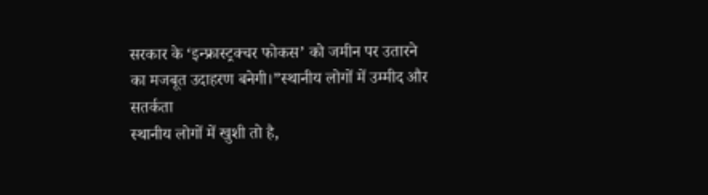सरकार के ‘इन्फ्रास्ट्रक्चर फोकस’ को जमीन पर उतारने का मजबूत उदाहरण बनेगी।”स्थानीय लोगों में उम्मीद और सतर्कता
स्थानीय लोगों में खुशी तो है,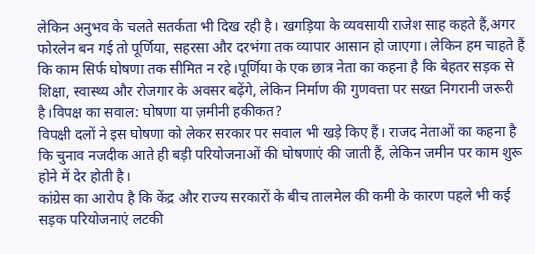लेकिन अनुभव के चलते सतर्कता भी दिख रही है। खगड़िया के व्यवसायी राजेश साह कहते हैं,अगर फोरलेन बन गई तो पूर्णिया, सहरसा और दरभंगा तक व्यापार आसान हो जाएगा। लेकिन हम चाहते हैं कि काम सिर्फ घोषणा तक सीमित न रहे।पूर्णिया के एक छात्र नेता का कहना है कि बेहतर सड़क से शिक्षा, स्वास्थ्य और रोजगार के अवसर बढ़ेंगे, लेकिन निर्माण की गुणवत्ता पर सख्त निगरानी जरूरी है।विपक्ष का सवाल: घोषणा या ज़मीनी हकीकत?
विपक्षी दलों ने इस घोषणा को लेकर सरकार पर सवाल भी खड़े किए हैं। राजद नेताओं का कहना है कि चुनाव नजदीक आते ही बड़ी परियोजनाओं की घोषणाएं की जाती हैं, लेकिन जमीन पर काम शुरू होने में देर होती है।
कांग्रेस का आरोप है कि केंद्र और राज्य सरकारों के बीच तालमेल की कमी के कारण पहले भी कई सड़क परियोजनाएं लटकी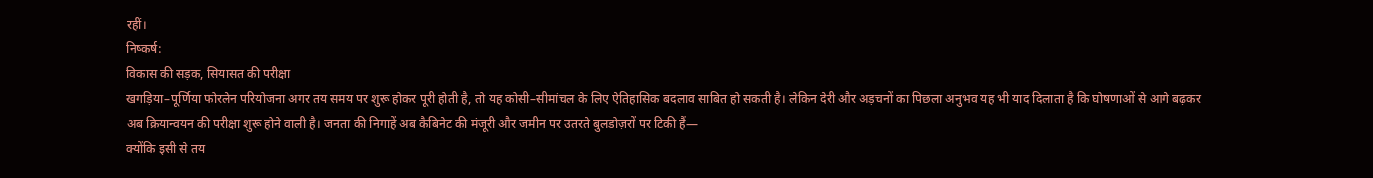रहीं।
निष्कर्ष:
विकास की सड़क, सियासत की परीक्षा
खगड़िया–पूर्णिया फोरलेन परियोजना अगर तय समय पर शुरू होकर पूरी होती है, तो यह कोसी–सीमांचल के लिए ऐतिहासिक बदलाव साबित हो सकती है। लेकिन देरी और अड़चनों का पिछला अनुभव यह भी याद दिलाता है कि घोषणाओं से आगे बढ़कर अब क्रियान्वयन की परीक्षा शुरू होने वाली है। जनता की निगाहें अब कैबिनेट की मंजूरी और जमीन पर उतरते बुलडोज़रों पर टिकी हैं—
क्योंकि इसी से तय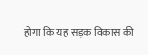होगा कि यह सड़क विकास की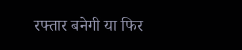रफ्तार बनेगी या फिर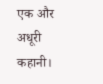एक और अधूरी कहानी।